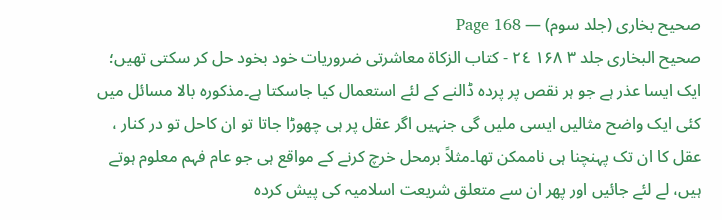صحیح بخاری (جلد سوم) — Page 168
صحيح البخاری جلد ۳ ۱۶۸ ٢٤ - كتاب الزكاة معاشرتی ضروریات خود بخود حل کر سکتی تھیں؛ ایک ایسا عذر ہے جو ہر نقص پر پردہ ڈالنے کے لئے استعمال کیا جاسکتا ہے۔مذکورہ بالا مسائل میں کئی ایک واضح مثالیں ایسی ملیں گی جنہیں اگر عقل پر ہی چھوڑا جاتا تو ان کاحل تو در کنار ، عقل کا ان تک پہنچنا ہی ناممکن تھا۔مثلاً برمحل خرچ کرنے کے مواقع ہی جو عام فہم معلوم ہوتے ہیں، لے لئے جائیں اور پھر ان سے متعلق شریعت اسلامیہ کی پیش کردہ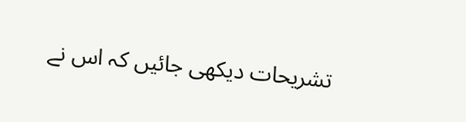تشریحات دیکھی جائیں کہ اس نے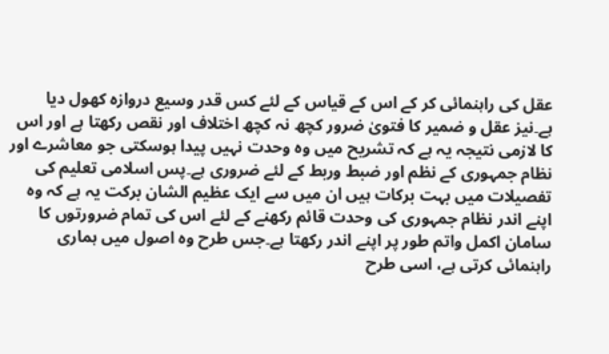عقل کی راہنمائی کر کے اس کے قیاس کے لئے کس قدر وسیع دروازہ کھول دیا ہے۔نیز عقل و ضمیر کا فتویٰ ضرور کچھ نہ کچھ اختلاف اور نقص رکھتا ہے اور اس کا لازمی نتیجہ یہ ہے کہ تشریح میں وہ وحدت نہیں پیدا ہوسکتی جو معاشرے اور نظام جمہوری کے نظم اور ضبط وربط کے لئے ضروری ہے۔پس اسلامی تعلیم کی تفصیلات میں بہت برکات ہیں ان میں سے ایک عظیم الشان برکت یہ ہے کہ وہ اپنے اندر نظام جمہوری کی وحدت قائم رکھنے کے لئے اس کی تمام ضرورتوں کا سامان اکمل واتم طور پر اپنے اندر رکھتا ہے۔جس طرح وہ اصول میں ہماری راہنمائی کرتی ہے، اسی طرح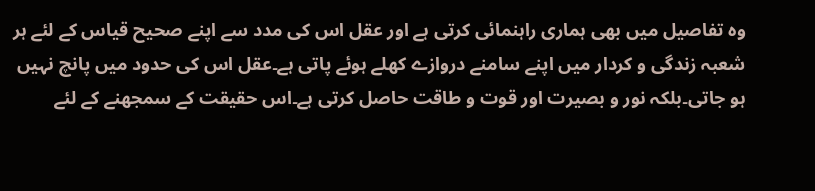وہ تفاصیل میں بھی ہماری راہنمائی کرتی ہے اور عقل اس کی مدد سے اپنے صحیح قیاس کے لئے ہر شعبہ زندگی و کردار میں اپنے سامنے دروازے کھلے ہوئے پاتی ہے۔عقل اس کی حدود میں پانچ نہیں ہو جاتی۔بلکہ نور و بصیرت اور قوت و طاقت حاصل کرتی ہے۔اس حقیقت کے سمجھنے کے لئے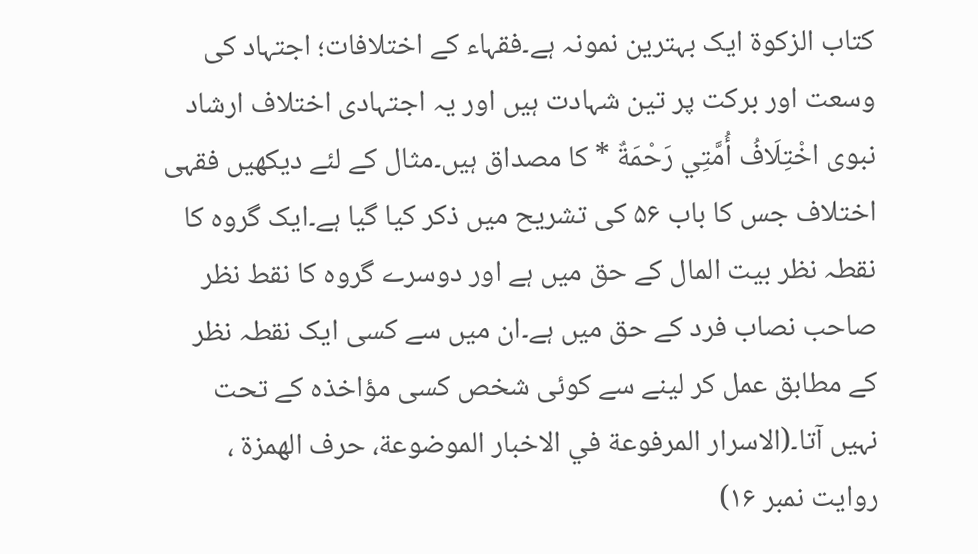کتاب الزکوۃ ایک بہترین نمونہ ہے۔فقہاء کے اختلافات؛ اجتہاد کی وسعت اور برکت پر تین شہادت ہیں اور یہ اجتہادی اختلاف ارشاد نبوی اخْتِلَافُ أُمَّتِي رَحْمَةٌ * کا مصداق ہیں۔مثال کے لئے دیکھیں فقہی اختلاف جس کا باب ۵۶ کی تشریح میں ذکر کیا گیا ہے۔ایک گروہ کا نقطہ نظر بیت المال کے حق میں ہے اور دوسرے گروہ کا نقط نظر صاحب نصاب فرد کے حق میں ہے۔ان میں سے کسی ایک نقطہ نظر کے مطابق عمل کر لینے سے کوئی شخص کسی مؤاخذہ کے تحت نہیں آتا۔(الاسرار المرفوعة في الاخبار الموضوعة، حرف الهمزة ، روایت نمبر ۱۶)